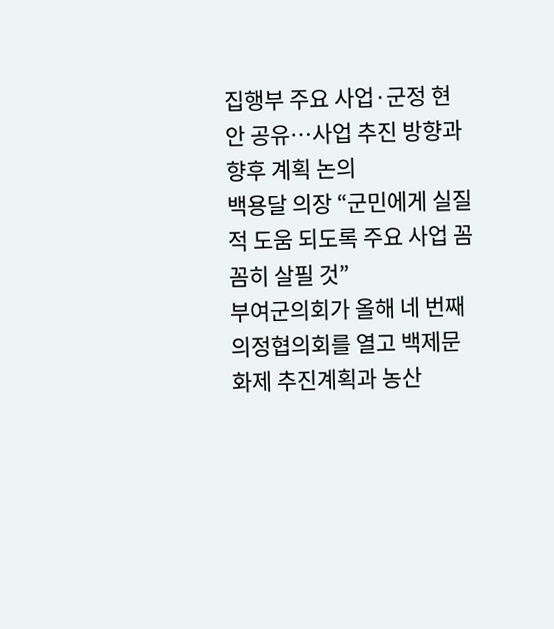집행부 주요 사업·군정 현안 공유…사업 추진 방향과 향후 계획 논의
백용달 의장 “군민에게 실질적 도움 되도록 주요 사업 꼼꼼히 살필 것”
부여군의회가 올해 네 번째 의정협의회를 열고 백제문화제 추진계획과 농산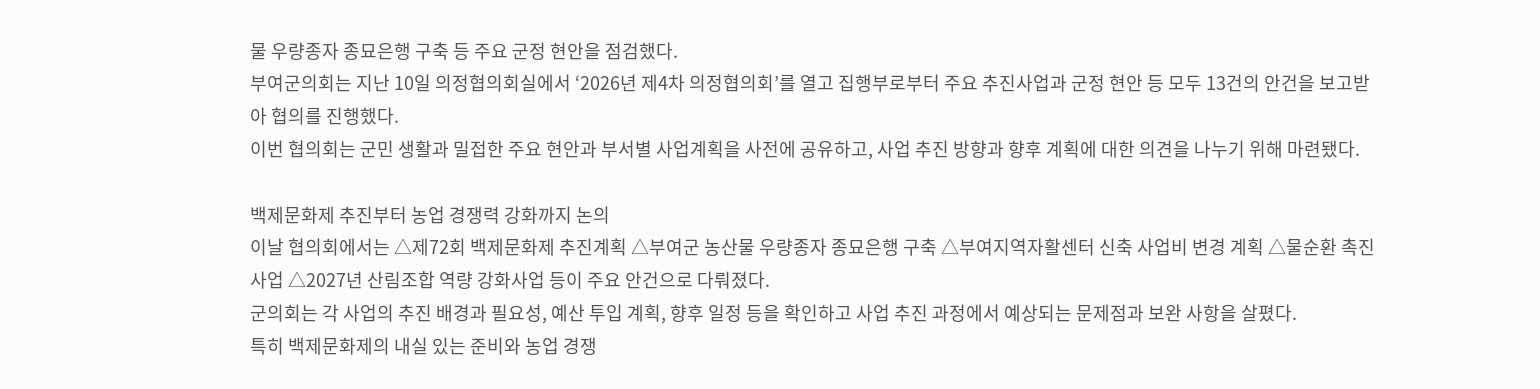물 우량종자 종묘은행 구축 등 주요 군정 현안을 점검했다.
부여군의회는 지난 10일 의정협의회실에서 ‘2026년 제4차 의정협의회’를 열고 집행부로부터 주요 추진사업과 군정 현안 등 모두 13건의 안건을 보고받아 협의를 진행했다.
이번 협의회는 군민 생활과 밀접한 주요 현안과 부서별 사업계획을 사전에 공유하고, 사업 추진 방향과 향후 계획에 대한 의견을 나누기 위해 마련됐다.

백제문화제 추진부터 농업 경쟁력 강화까지 논의
이날 협의회에서는 △제72회 백제문화제 추진계획 △부여군 농산물 우량종자 종묘은행 구축 △부여지역자활센터 신축 사업비 변경 계획 △물순환 촉진사업 △2027년 산림조합 역량 강화사업 등이 주요 안건으로 다뤄졌다.
군의회는 각 사업의 추진 배경과 필요성, 예산 투입 계획, 향후 일정 등을 확인하고 사업 추진 과정에서 예상되는 문제점과 보완 사항을 살폈다.
특히 백제문화제의 내실 있는 준비와 농업 경쟁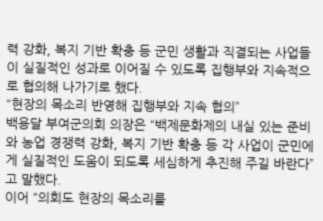력 강화, 복지 기반 확충 등 군민 생활과 직결되는 사업들이 실질적인 성과로 이어질 수 있도록 집행부와 지속적으로 협의해 나가기로 했다.
“현장의 목소리 반영해 집행부와 지속 협의”
백용달 부여군의회 의장은 “백제문화제의 내실 있는 준비와 농업 경쟁력 강화, 복지 기반 확충 등 각 사업이 군민에게 실질적인 도움이 되도록 세심하게 추진해 주길 바란다”고 말했다.
이어 “의회도 현장의 목소리를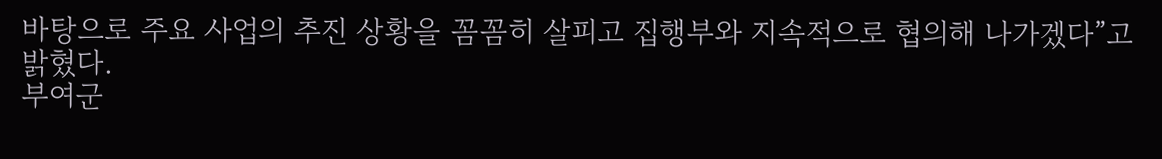바탕으로 주요 사업의 추진 상황을 꼼꼼히 살피고 집행부와 지속적으로 협의해 나가겠다”고 밝혔다.
부여군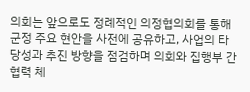의회는 앞으로도 정례적인 의정협의회를 통해 군정 주요 현안을 사전에 공유하고, 사업의 타당성과 추진 방향을 점검하며 의회와 집행부 간 협력 체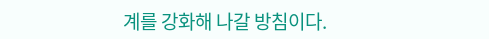계를 강화해 나갈 방침이다.